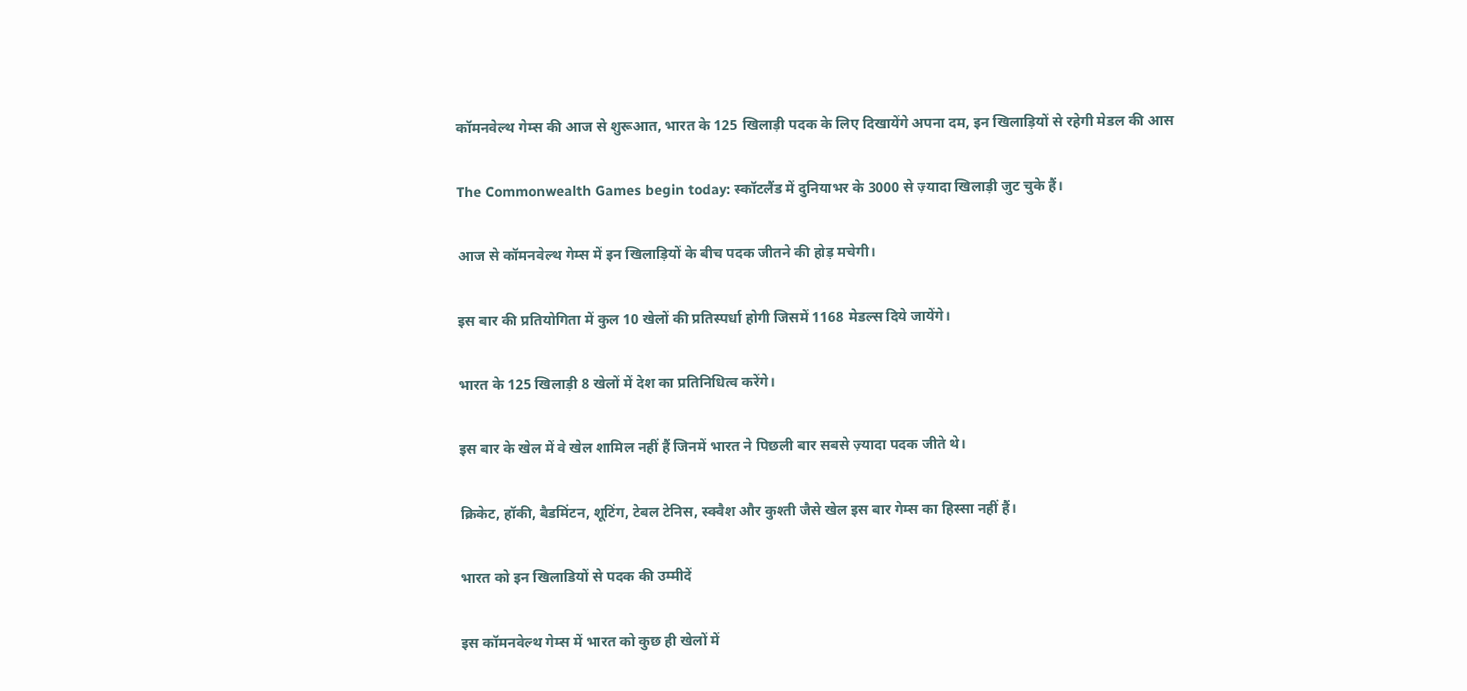कॉमनवेल्थ गेम्स की आज से शुरूआत, भारत के 125 खिलाड़ी पदक के लिए दिखायेंगे अपना दम, इन खिलाड़ियों से रहेगी मेडल की आस

The Commonwealth Games begin today: स्कॉटलैंड में दुनियाभर के 3000 से ज़्यादा खिलाड़ी जुट चुके हैं।

आज से कॉमनवेल्थ गेम्स में इन खिलाड़ियों के बीच पदक जीतने की होड़ मचेगी।

इस बार की प्रतियोगिता में कुल 10 खेलों की प्रतिस्पर्धा होगी जिसमें 1168 मेडल्स दिये जायेंगे।

भारत के 125 खिलाड़ी 8 खेलों में देश का प्रतिनिधित्व करेंगे।

इस बार के खेल में वे खेल शामिल नहीं हैं जिनमें भारत ने पिछली बार सबसे ज़्यादा पदक जीते थे।

क्रिकेट, हॉकी, बैडमिंटन, शूटिंग, टेबल टेनिस, स्क्वैश और कुश्ती जैसे खेल इस बार गेम्स का हिस्सा नहीं हैं।

भारत को इन खिलाडियों से पदक की उम्मीदें

इस कॉमनवेल्थ गेम्स में भारत को कुछ ही खेलों में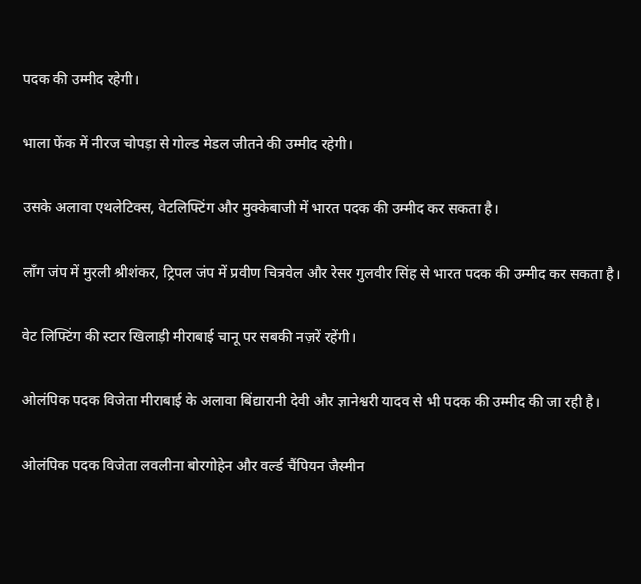पदक की उम्मीद रहेगी।

भाला फेंक में नीरज चोपड़ा से गोल्ड मेडल जीतने की उम्मीद रहेगी।

उसके अलावा एथलेटिक्स, वेटलिफ्टिंग और मुक्केबाजी में भारत पदक की उम्मीद कर सकता है।

लॉंग जंप में मुरली श्रीशंकर, ट्रिपल जंप में प्रवीण चित्रवेल और रेसर गुलवीर सिंह से भारत पदक की उम्मीद कर सकता है।

वेट लिफ्टिंग की स्टार खिलाड़ी मीराबाई चानू पर सबकी नज़रें रहेंगी।

ओलंपिक पदक विजेता मीराबाई के अलावा बिंद्यारानी देवी और ज्ञानेश्वरी यादव से भी पदक की उम्मीद की जा रही है।

ओलंपिक पदक विजेता लवलीना बोरगोहेन और वर्ल्ड चैंपियन जैस्मीन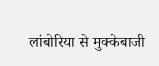लांबोरिया से मुक्केबाजी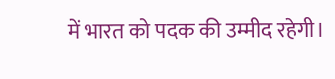में भारत को पदक की उम्मीद रहेगी।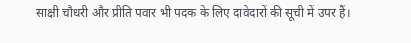साक्षी चौधरी और प्रीति पवार भी पदक के लिए दावेदारों की सूची में उपर हैं।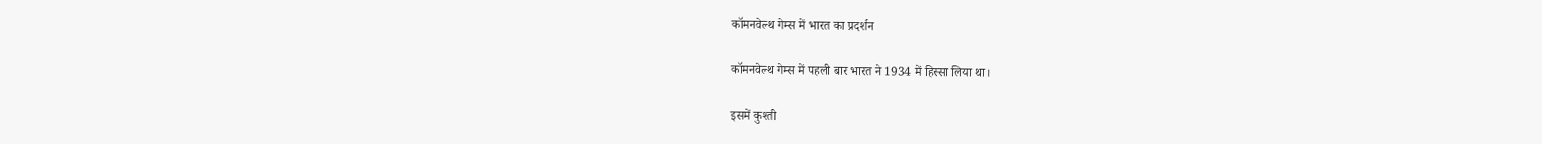कॉमनवेल्थ गेम्स में भारत का प्रदर्शन

कॉमनवेल्थ गेम्स में पहली बार भारत ने 1934 में हिस्सा लिया था।

इसमें कुश्ती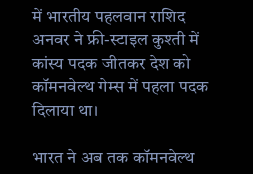में भारतीय पहलवान राशिद अनवर ने फ्री-स्टाइल कुश्ती में कांस्य पदक जीतकर देश को कॉमनवेल्थ गेम्स में पहला पदक दिलाया था।

भारत ने अब तक कॉमनवेल्थ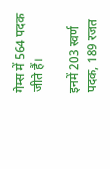गेम्स में 564 पदक जीते हैं।

इनमें 203 स्वर्ण पदक, 189 रजत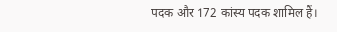पदक और 172 कांस्य पदक शामिल हैं।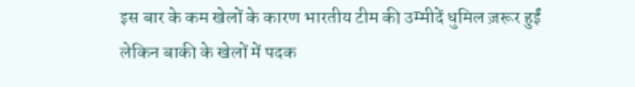इस बार के कम खेलों के कारण भारतीय टीम की उम्मीदें धुमिल ज़रूर हुईं लेकिन बाकी के खेलों में पदक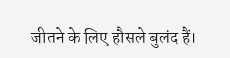जीतने के लिए हौसले बुलंद हैं।